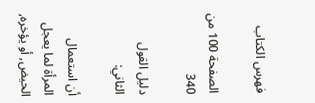فهرس الكتاب

الصفحة 100 من 340

دليل القول الثاني:

أن استعمال المرأة لما يعجل الحيض, أو يؤخره,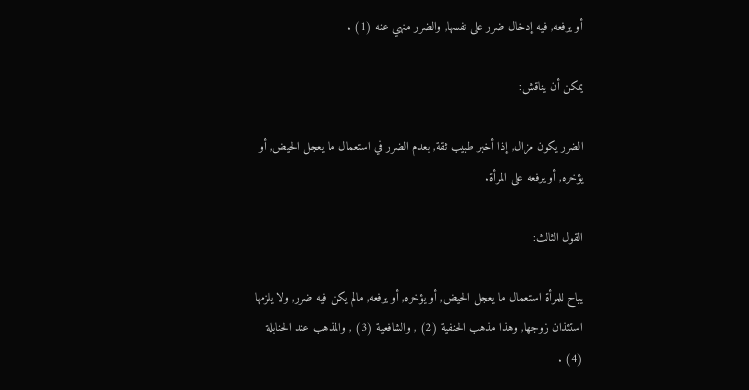أو يرفعه, فيه إدخال ضرر على نفسها, والضرر منهي عنه (1) .

يمكن أن يناقش:

الضرر يكون مزال, إذا أخبر طبيب ثقة, بعدم الضرر في استعمال ما يعجل الحيض, أو يؤخره, أو يرفعه على المرأة.

القول الثالث:

يباح للمرأة استعمال ما يعجل الحيض, أو يؤخره, أو يرفعه, مالم يكن فيه ضرر, ولا يلزمها استئذان زوجها, وهذا مذهب الحنفية (2) , والشافعية (3) , والمذهب عند الحنابلة (4) .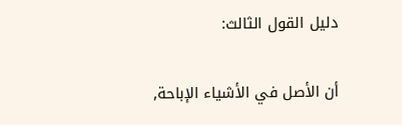دليل القول الثالث:

أن الأصل في الأشياء الإباحة,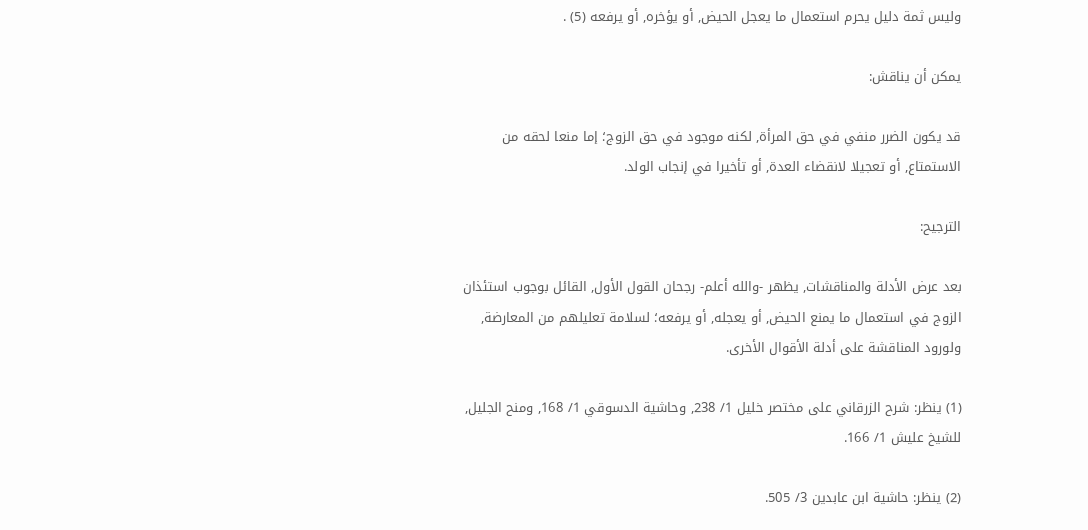وليس ثمة دليل يحرم استعمال ما يعجل الحيض, أو يؤخره, أو يرفعه (5) .

يمكن أن يناقش:

قد يكون الضرر منفي في حق المرأة, لكنه موجود في حق الزوج؛ إما منعا لحقه من الاستمتاع, أو تعجيلا لانقضاء العدة, أو تأخيرا في إنجاب الولد.

الترجيح:

بعد عرض الأدلة والمناقشات, يظهر -والله أعلم- رجحان القول الأول, القائل بوجوب استئذان الزوج في استعمال ما يمنع الحيض, أو يعجله, أو يرفعه؛ لسلامة تعليلهم من المعارضة, ولورود المناقشة على أدلة الأقوال الأخرى.

(1) ينظر: شرح الزرقاني على مختصر خليل 1/ 238, وحاشية الدسوقي 1/ 168, ومنح الجليل, للشيخ عليش 1/ 166.

(2) ينظر: حاشية ابن عابدين 3/ 505.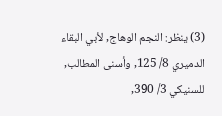(3) ينظر: النجم الوهاج, لأبي البقاء الدميري 8/ 125, وأسنى المطالب, للسنيكي 3/ 390,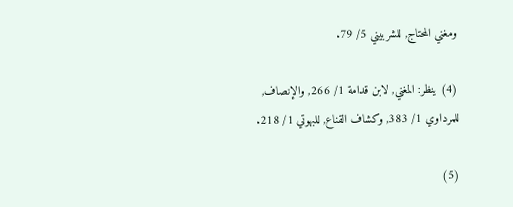ومغني المحتاج, للشربيني 5/ 79.

(4) ينظر: المغني, لابن قدامة 1/ 266, والإنصاف, للمرداوي 1/ 383, وكشاف القناع, للبهوتي 1/ 218.

(5)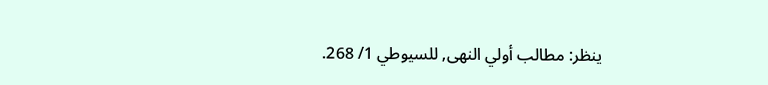ينظر: مطالب أولي النهى, للسيوطي 1/ 268.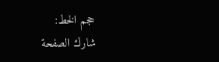حجم الخط:
شارك الصفحة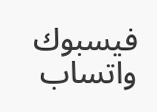فيسبوك واتساب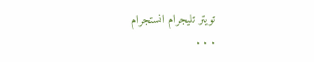تويتر تليجرام انستجرام
. . .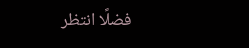فضلًا انتظر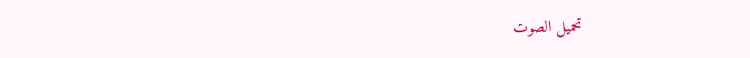تحميل الصوت